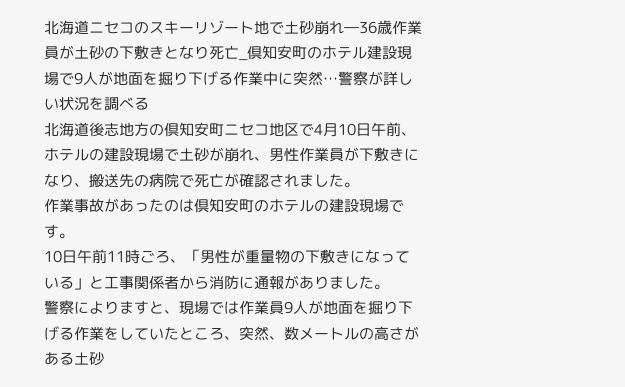北海道ニセコのスキーリゾート地で土砂崩れ―36歳作業員が土砂の下敷きとなり死亡_倶知安町のホテル建設現場で9人が地面を掘り下げる作業中に突然…警察が詳しい状況を調べる
北海道後志地方の倶知安町ニセコ地区で4月10日午前、ホテルの建設現場で土砂が崩れ、男性作業員が下敷きになり、搬送先の病院で死亡が確認されました。
作業事故があったのは倶知安町のホテルの建設現場です。
10日午前11時ごろ、「男性が重量物の下敷きになっている」と工事関係者から消防に通報がありました。
警察によりますと、現場では作業員9人が地面を掘り下げる作業をしていたところ、突然、数メートルの高さがある土砂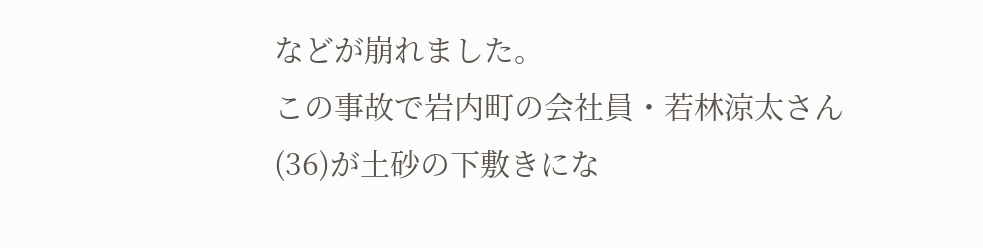などが崩れました。
この事故で岩内町の会社員・若林涼太さん(36)が土砂の下敷きにな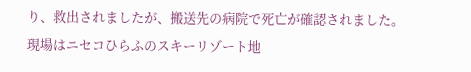り、救出されましたが、搬送先の病院で死亡が確認されました。
現場はニセコひらふのスキーリゾート地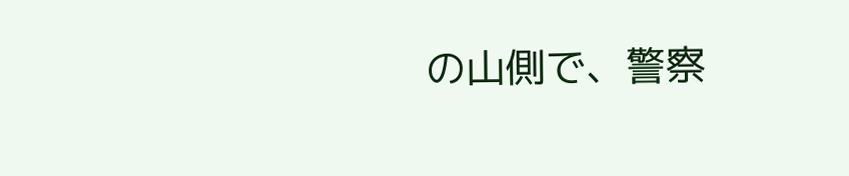の山側で、警察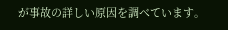が事故の詳しい原因を調べています。